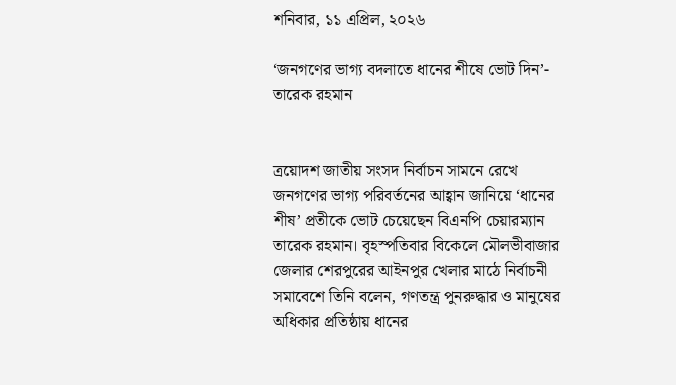শনিবার, ১১ এপ্রিল, ২০২৬

‘জনগণের ভাগ্য বদলাতে ধানের শীষে ভোট দিন’- তারেক রহমান


ত্রয়োদশ জাতীয় সংসদ নির্বাচন সামনে রেখে জনগণের ভাগ্য পরিবর্তনের আহ্বান জানিয়ে ‘ধানের শীষ’ প্রতীকে ভোট চেয়েছেন বিএনপি চেয়ারম্যান তারেক রহমান। বৃহস্পতিবার বিকেলে মৌলভীবাজার জেলার শেরপুরের আইনপুর খেলার মাঠে নির্বাচনী সমাবেশে তিনি বলেন, গণতন্ত্র পুনরুদ্ধার ও মানুষের অধিকার প্রতিষ্ঠায় ধানের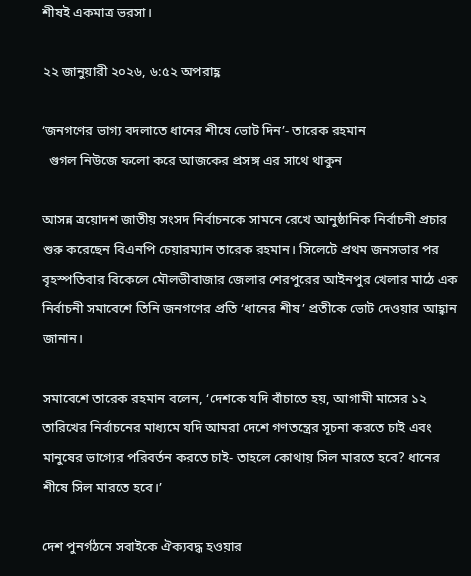শীষই একমাত্র ভরসা।

২২ জানুয়ারী ২০২৬, ৬:৫২ অপরাহ্ণ

‘জনগণের ভাগ্য বদলাতে ধানের শীষে ভোট দিন’- তারেক রহমান
  গুগল নিউজে ফলো করে আজকের প্রসঙ্গ এর সাথে থাকুন

আসন্ন ত্রয়োদশ জাতীয় সংসদ নির্বাচনকে সামনে রেখে আনুষ্ঠানিক নির্বাচনী প্রচার শুরু করেছেন বিএনপি চেয়ারম্যান তারেক রহমান। সিলেটে প্রথম জনসভার পর বৃহস্পতিবার বিকেলে মৌলভীবাজার জেলার শেরপুরের আইনপুর খেলার মাঠে এক নির্বাচনী সমাবেশে তিনি জনগণের প্রতি ‘ধানের শীষ’ প্রতীকে ভোট দেওয়ার আহ্বান জানান।

সমাবেশে তারেক রহমান বলেন, ‘দেশকে যদি বাঁচাতে হয়, আগামী মাসের ১২ তারিখের নির্বাচনের মাধ্যমে যদি আমরা দেশে গণতন্ত্রের সূচনা করতে চাই এবং মানুষের ভাগ্যের পরিবর্তন করতে চাই- তাহলে কোথায় সিল মারতে হবে? ধানের শীষে সিল মারতে হবে।’

দেশ পুনর্গঠনে সবাইকে ঐক্যবদ্ধ হওয়ার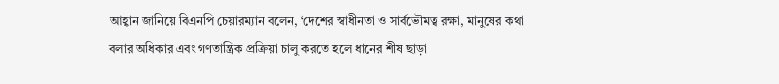আহ্বান জানিয়ে বিএনপি চেয়ারম্যান বলেন, ‘দেশের স্বাধীনতা ও সার্বভৌমত্ব রক্ষা, মানুষের কথা বলার অধিকার এবং গণতান্ত্রিক প্রক্রিয়া চালু করতে হলে ধানের শীষ ছাড়া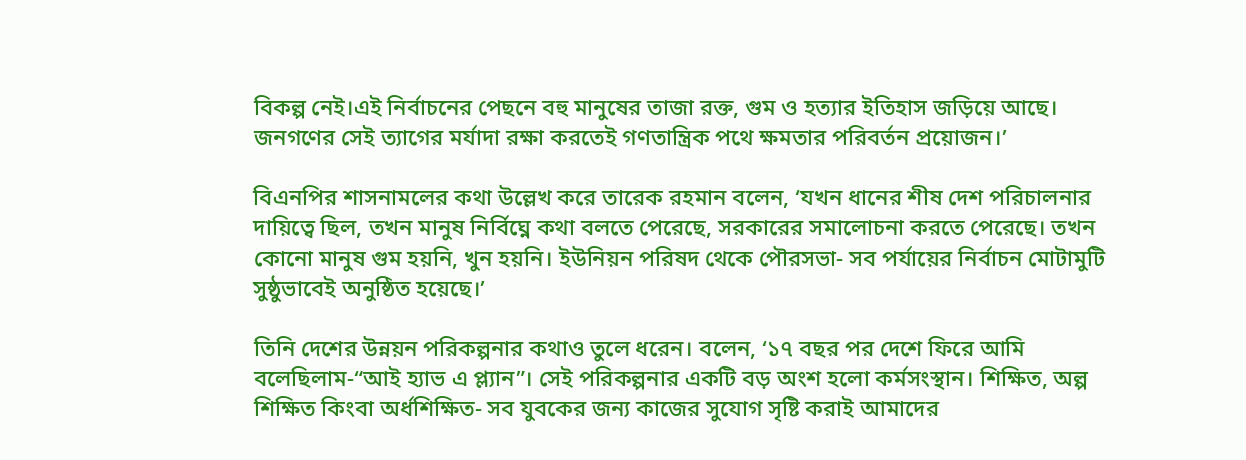বিকল্প নেই।এই নির্বাচনের পেছনে বহু মানুষের তাজা রক্ত, গুম ও হত্যার ইতিহাস জড়িয়ে আছে। জনগণের সেই ত্যাগের মর্যাদা রক্ষা করতেই গণতান্ত্রিক পথে ক্ষমতার পরিবর্তন প্রয়োজন।’

বিএনপির শাসনামলের কথা উল্লেখ করে তারেক রহমান বলেন, ‘যখন ধানের শীষ দেশ পরিচালনার দায়িত্বে ছিল, তখন মানুষ নির্বিঘ্নে কথা বলতে পেরেছে, সরকারের সমালোচনা করতে পেরেছে। তখন কোনো মানুষ গুম হয়নি, খুন হয়নি। ইউনিয়ন পরিষদ থেকে পৌরসভা- সব পর্যায়ের নির্বাচন মোটামুটি সুষ্ঠুভাবেই অনুষ্ঠিত হয়েছে।’

তিনি দেশের উন্নয়ন পরিকল্পনার কথাও তুলে ধরেন। বলেন, ‘১৭ বছর পর দেশে ফিরে আমি বলেছিলাম-“আই হ্যাভ এ প্ল্যান”। সেই পরিকল্পনার একটি বড় অংশ হলো কর্মসংস্থান। শিক্ষিত, অল্প শিক্ষিত কিংবা অর্ধশিক্ষিত- সব যুবকের জন্য কাজের সুযোগ সৃষ্টি করাই আমাদের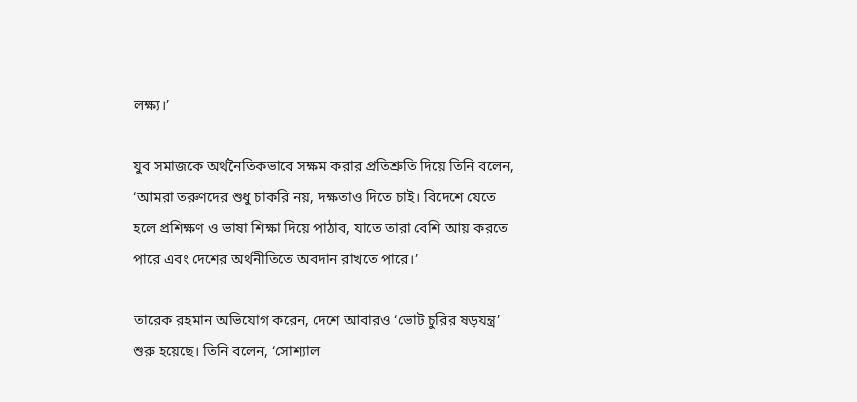লক্ষ্য।’

যুব সমাজকে অর্থনৈতিকভাবে সক্ষম করার প্রতিশ্রুতি দিয়ে তিনি বলেন, ‘আমরা তরুণদের শুধু চাকরি নয়, দক্ষতাও দিতে চাই। বিদেশে যেতে হলে প্রশিক্ষণ ও ভাষা শিক্ষা দিয়ে পাঠাব, যাতে তারা বেশি আয় করতে পারে এবং দেশের অর্থনীতিতে অবদান রাখতে পারে।’

তারেক রহমান অভিযোগ করেন, দেশে আবারও ‘ভোট চুরির ষড়যন্ত্র’ শুরু হয়েছে। তিনি বলেন, ‘সোশ্যাল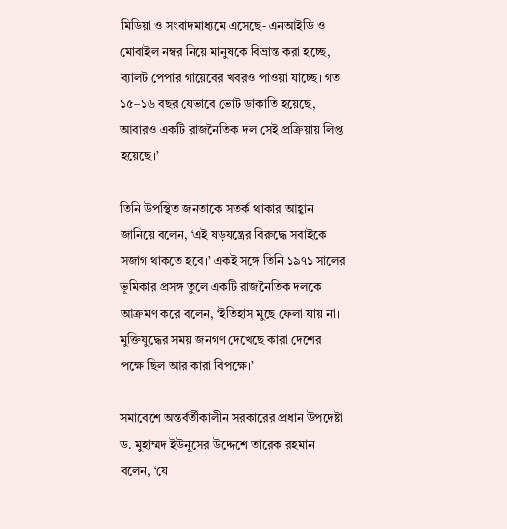মিডিয়া ও সংবাদমাধ্যমে এসেছে- এনআইডি ও মোবাইল নম্বর নিয়ে মানুষকে বিভ্রান্ত করা হচ্ছে, ব্যালট পেপার গায়েবের খবরও পাওয়া যাচ্ছে। গত ১৫–১৬ বছর যেভাবে ভোট ডাকাতি হয়েছে, আবারও একটি রাজনৈতিক দল সেই প্রক্রিয়ায় লিপ্ত হয়েছে।’

তিনি উপস্থিত জনতাকে সতর্ক থাকার আহ্বান জানিয়ে বলেন, ‘এই ষড়যন্ত্রের বিরুদ্ধে সবাইকে সজাগ থাকতে হবে।’ একই সঙ্গে তিনি ১৯৭১ সালের ভূমিকার প্রসঙ্গ তুলে একটি রাজনৈতিক দলকে আক্রমণ করে বলেন, ‘ইতিহাস মুছে ফেলা যায় না। মুক্তিযুদ্ধের সময় জনগণ দেখেছে কারা দেশের পক্ষে ছিল আর কারা বিপক্ষে।’

সমাবেশে অন্তর্বর্তীকালীন সরকারের প্রধান উপদেষ্টা ড. মুহাম্মদ ইউনূসের উদ্দেশে তারেক রহমান বলেন, ‘যে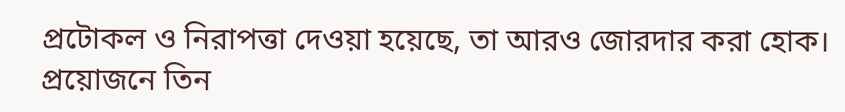প্রটোকল ও নিরাপত্তা দেওয়া হয়েছে, তা আরও জোরদার করা হোক। প্রয়োজনে তিন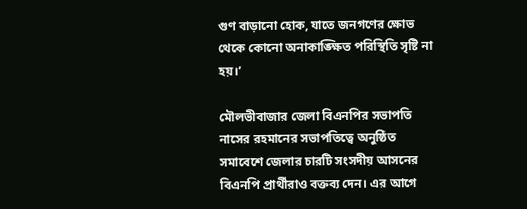গুণ বাড়ানো হোক, যাতে জনগণের ক্ষোভ থেকে কোনো অনাকাঙ্ক্ষিত পরিস্থিতি সৃষ্টি না হয়।’

মৌলভীবাজার জেলা বিএনপির সভাপতি নাসের রহমানের সভাপতিত্বে অনুষ্ঠিত সমাবেশে জেলার চারটি সংসদীয় আসনের বিএনপি প্রার্থীরাও বক্তব্য দেন। এর আগে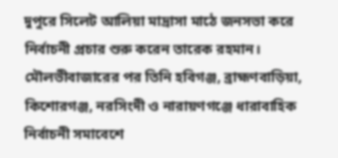দুপুরে সিলেট আলিয়া মাদ্রাসা মাঠে জনসভা করে নির্বাচনী প্রচার শুরু করেন তারেক রহমান। মৌলভীবাজারের পর তিনি হবিগঞ্জ, ব্রাহ্মণবাড়িয়া, কিশোরগঞ্জ, নরসিংদী ও নারায়ণগঞ্জে ধারাবাহিক নির্বাচনী সমাবেশে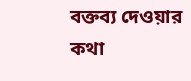বক্তব্য দেওয়ার কথা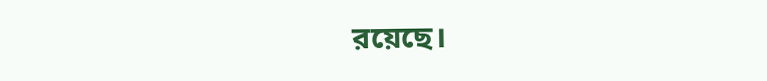রয়েছে।